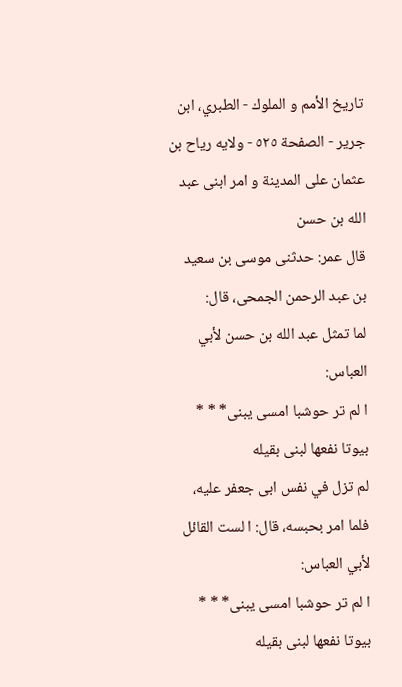تاريخ الأمم و الملوك - الطبري، ابن جرير - الصفحة ٥٢٥ - ولايه رياح بن عثمان على المدينة و امر ابنى عبد الله بن حسن
قال عمر: حدثنى موسى بن سعيد بن عبد الرحمن الجمحى، قال:
لما تمثل عبد الله بن حسن لأبي العباس:
ا لم تر حوشبا امسى يبنى* * * بيوتا نفعها لبنى بقيله
لم تزل في نفس ابى جعفر عليه، فلما امر بحبسه، قال: ا لست القائل لأبي العباس:
ا لم تر حوشبا امسى يبنى* * * بيوتا نفعها لبنى بقيله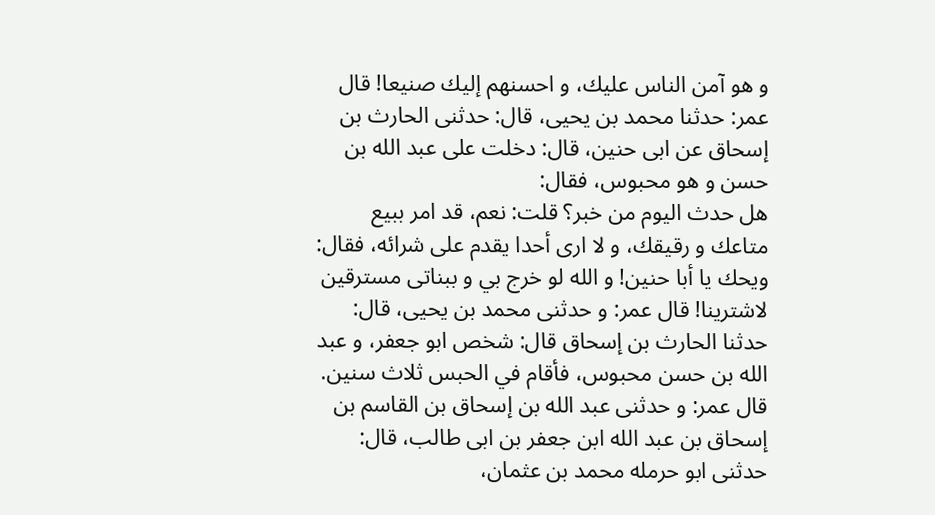و هو آمن الناس عليك، و احسنهم إليك صنيعا! قال عمر: حدثنا محمد بن يحيى، قال: حدثنى الحارث بن إسحاق عن ابى حنين، قال: دخلت على عبد الله بن حسن و هو محبوس، فقال:
هل حدث اليوم من خبر؟ قلت: نعم، قد امر ببيع متاعك و رقيقك، و لا ارى أحدا يقدم على شرائه، فقال: ويحك يا أبا حنين! و الله لو خرج بي و ببناتى مسترقين لاشترينا! قال عمر: و حدثنى محمد بن يحيى، قال: حدثنا الحارث بن إسحاق قال: شخص ابو جعفر، و عبد الله بن حسن محبوس، فأقام في الحبس ثلاث سنين.
قال عمر: و حدثنى عبد الله بن إسحاق بن القاسم بن إسحاق بن عبد الله ابن جعفر بن ابى طالب، قال: حدثنى ابو حرمله محمد بن عثمان،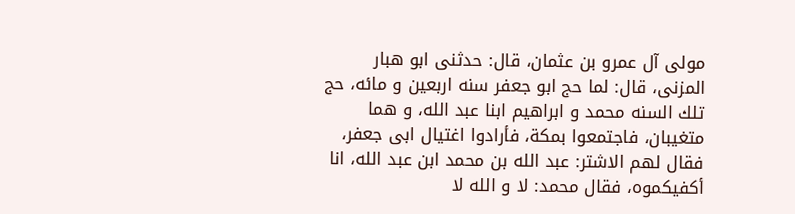مولى آل عمرو بن عثمان، قال: حدثنى ابو هبار المزنى، قال: لما حج ابو جعفر سنه اربعين و مائه، حج تلك السنه محمد و ابراهيم ابنا عبد الله، و هما متغيبان، فاجتمعوا بمكة، فأرادوا اغتيال ابى جعفر، فقال لهم الاشتر: عبد الله بن محمد ابن عبد الله، انا أكفيكموه، فقال محمد: لا و الله لا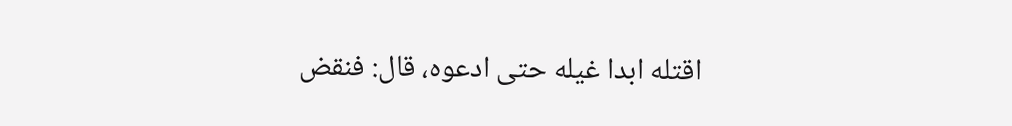اقتله ابدا غيله حتى ادعوه، قال: فنقض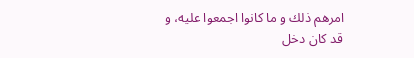امرهم ذلك و ما كانوا اجمعوا عليه، و قد كان دخل